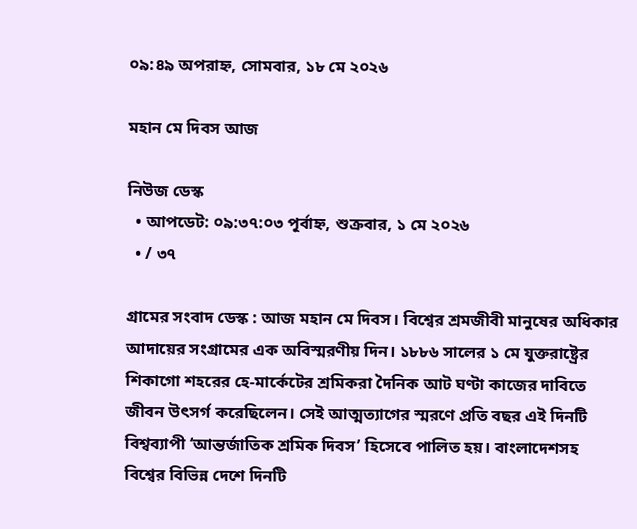০৯:৪৯ অপরাহ্ন, সোমবার, ১৮ মে ২০২৬

মহান মে দিবস আজ

নিউজ ডেস্ক
  • আপডেট: ০৯:৩৭:০৩ পূর্বাহ্ন, শুক্রবার, ১ মে ২০২৬
  • / ৩৭

গ্রামের সংবাদ ডেস্ক : আজ মহান মে দিবস। বিশ্বের শ্রমজীবী মানুষের অধিকার আদায়ের সংগ্রামের এক অবিস্মরণীয় দিন। ১৮৮৬ সালের ১ মে যুক্তরাষ্ট্রের শিকাগো শহরের হে-মার্কেটের শ্রমিকরা দৈনিক আট ঘণ্টা কাজের দাবিতে জীবন উৎসর্গ করেছিলেন। সেই আত্মত্যাগের স্মরণে প্রতি বছর এই দিনটি বিশ্বব্যাপী ‘আন্তর্জাতিক শ্রমিক দিবস’ হিসেবে পালিত হয়। বাংলাদেশসহ বিশ্বের বিভিন্ন দেশে দিনটি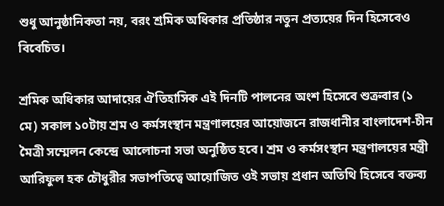শুধু আনুষ্ঠানিকতা নয়, বরং শ্রমিক অধিকার প্রতিষ্ঠার নতুন প্রত্যয়ের দিন হিসেবেও বিবেচিত।

শ্রমিক অধিকার আদায়ের ঐতিহাসিক এই দিনটি পালনের অংশ হিসেবে শুক্রবার (১ মে) সকাল ১০টায় শ্রম ও কর্মসংস্থান মন্ত্রণালয়ের আয়োজনে রাজধানীর বাংলাদেশ-চীন মৈত্রী সম্মেলন কেন্দ্রে আলোচনা সভা অনুষ্ঠিত হবে। শ্রম ও কর্মসংস্থান মন্ত্রণালয়ের মন্ত্রী আরিফুল হক চৌধুরীর সভাপতিত্বে আয়োজিত ওই সভায় প্রধান অতিথি হিসেবে বক্তব্য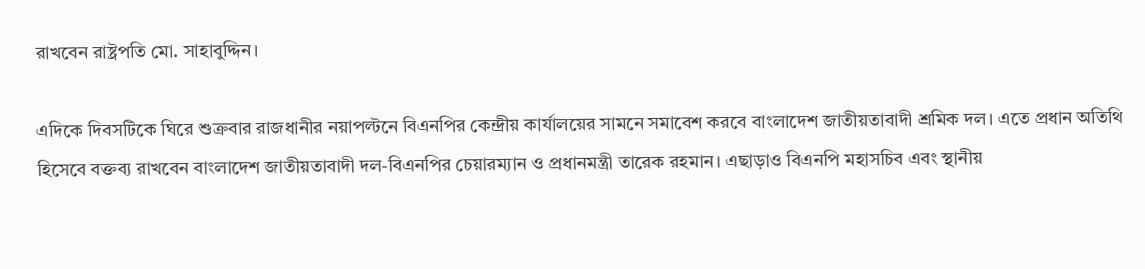রাখবেন রাষ্ট্রপতি মো. সাহাবুদ্দিন।

এদিকে দিবসটিকে ঘিরে শুক্রবার রাজধানীর নয়াপল্টনে বিএনপির কেন্দ্রীয় কার্যালয়ের সামনে সমাবেশ করবে বাংলাদেশ জাতীয়তাবাদী শ্রমিক দল। এতে প্রধান অতিথি হিসেবে বক্তব্য রাখবেন বাংলাদেশ জাতীয়তাবাদী দল-বিএনপির চেয়ারম্যান ও প্রধানমন্ত্রী তারেক রহমান। এছাড়াও বিএনপি মহাসচিব এবং স্থানীয়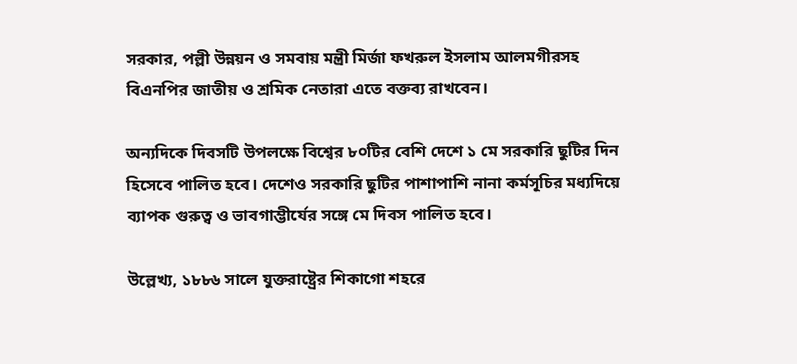সরকার, পল্লী উন্নয়ন ও সমবায় মন্ত্রী মির্জা ফখরুল ইসলাম আলমগীরসহ বিএনপির জাতীয় ও শ্রমিক নেতারা এতে বক্তব্য রাখবেন।

অন্যদিকে দিবসটি উপলক্ষে বিশ্বের ৮০টির বেশি দেশে ১ মে সরকারি ছুটির দিন হিসেবে পালিত হবে। দেশেও সরকারি ছুটির পাশাপাশি নানা কর্মসূচির মধ্যদিয়ে ব্যাপক গুরুত্ব ও ভাবগাম্ভীর্যের সঙ্গে মে দিবস পালিত হবে।

উল্লেখ্য, ১৮৮৬ সালে যুক্তরাষ্ট্রের শিকাগো শহরে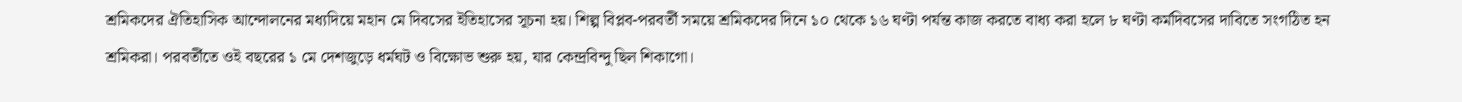শ্রমিকদের ঐতিহাসিক আন্দোলনের মধ্যদিয়ে মহান মে দিবসের ইতিহাসের সূচনা হয়। শিল্প বিপ্লব-পরবর্তী সময়ে শ্রমিকদের দিনে ১০ থেকে ১৬ ঘণ্টা পর্যন্ত কাজ করতে বাধ্য করা হলে ৮ ঘণ্টা কর্মদিবসের দাবিতে সংগঠিত হন শ্রমিকরা। পরবর্তীতে ওই বছরের ১ মে দেশজুড়ে ধর্মঘট ও বিক্ষোভ শুরু হয়, যার কেন্দ্রবিন্দু ছিল শিকাগো।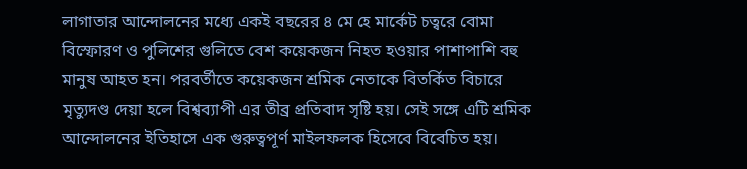লাগাতার আন্দোলনের মধ্যে একই বছরের ৪ মে হে মার্কেট চত্বরে বোমা বিস্ফোরণ ও পুলিশের গুলিতে বেশ কয়েকজন নিহত হওয়ার পাশাপাশি বহু মানুষ আহত হন। পরবর্তীতে কয়েকজন শ্রমিক নেতাকে বিতর্কিত বিচারে মৃত্যুদণ্ড দেয়া হলে বিশ্বব্যাপী এর তীব্র প্রতিবাদ সৃষ্টি হয়। সেই সঙ্গে এটি শ্রমিক আন্দোলনের ইতিহাসে এক গুরুত্বপূর্ণ মাইলফলক হিসেবে বিবেচিত হয়।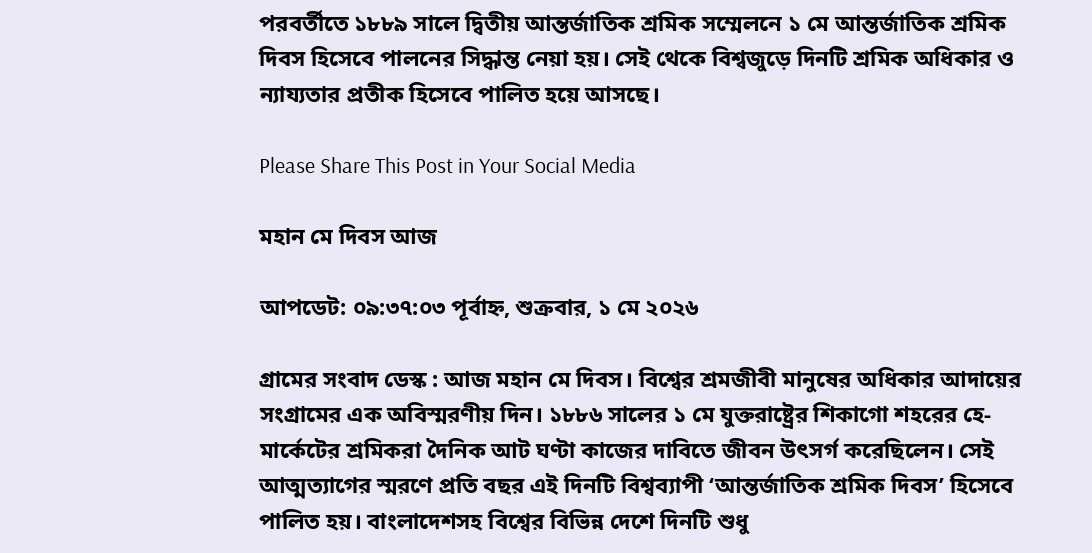পরবর্তীতে ১৮৮৯ সালে দ্বিতীয় আন্তর্জাতিক শ্রমিক সম্মেলনে ১ মে আন্তর্জাতিক শ্রমিক দিবস হিসেবে পালনের সিদ্ধান্ত নেয়া হয়। সেই থেকে বিশ্বজুড়ে দিনটি শ্রমিক অধিকার ও ন্যায্যতার প্রতীক হিসেবে পালিত হয়ে আসছে।

Please Share This Post in Your Social Media

মহান মে দিবস আজ

আপডেট: ০৯:৩৭:০৩ পূর্বাহ্ন, শুক্রবার, ১ মে ২০২৬

গ্রামের সংবাদ ডেস্ক : আজ মহান মে দিবস। বিশ্বের শ্রমজীবী মানুষের অধিকার আদায়ের সংগ্রামের এক অবিস্মরণীয় দিন। ১৮৮৬ সালের ১ মে যুক্তরাষ্ট্রের শিকাগো শহরের হে-মার্কেটের শ্রমিকরা দৈনিক আট ঘণ্টা কাজের দাবিতে জীবন উৎসর্গ করেছিলেন। সেই আত্মত্যাগের স্মরণে প্রতি বছর এই দিনটি বিশ্বব্যাপী ‘আন্তর্জাতিক শ্রমিক দিবস’ হিসেবে পালিত হয়। বাংলাদেশসহ বিশ্বের বিভিন্ন দেশে দিনটি শুধু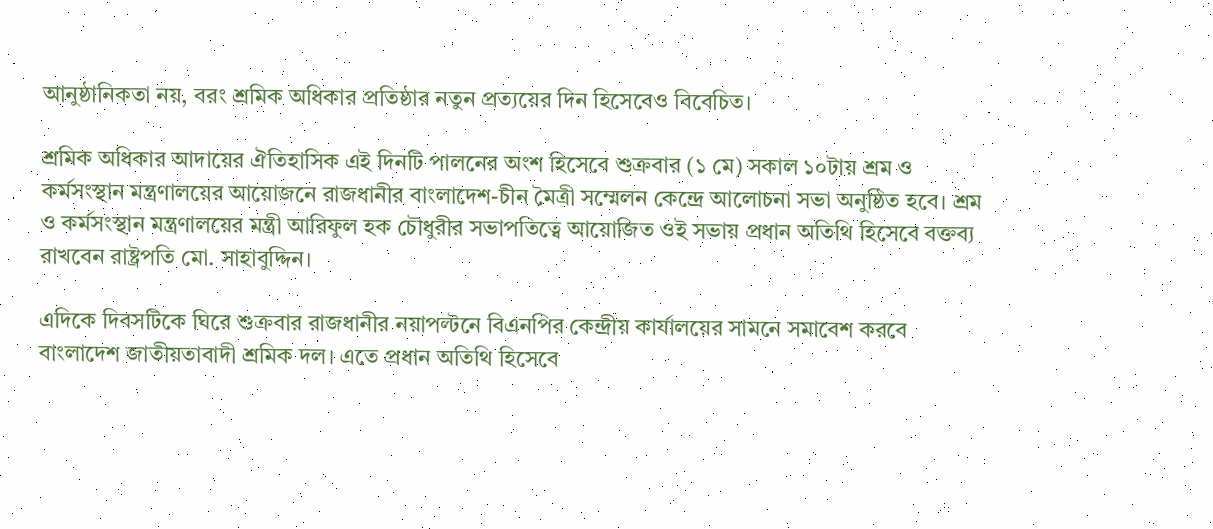আনুষ্ঠানিকতা নয়, বরং শ্রমিক অধিকার প্রতিষ্ঠার নতুন প্রত্যয়ের দিন হিসেবেও বিবেচিত।

শ্রমিক অধিকার আদায়ের ঐতিহাসিক এই দিনটি পালনের অংশ হিসেবে শুক্রবার (১ মে) সকাল ১০টায় শ্রম ও কর্মসংস্থান মন্ত্রণালয়ের আয়োজনে রাজধানীর বাংলাদেশ-চীন মৈত্রী সম্মেলন কেন্দ্রে আলোচনা সভা অনুষ্ঠিত হবে। শ্রম ও কর্মসংস্থান মন্ত্রণালয়ের মন্ত্রী আরিফুল হক চৌধুরীর সভাপতিত্বে আয়োজিত ওই সভায় প্রধান অতিথি হিসেবে বক্তব্য রাখবেন রাষ্ট্রপতি মো. সাহাবুদ্দিন।

এদিকে দিবসটিকে ঘিরে শুক্রবার রাজধানীর নয়াপল্টনে বিএনপির কেন্দ্রীয় কার্যালয়ের সামনে সমাবেশ করবে বাংলাদেশ জাতীয়তাবাদী শ্রমিক দল। এতে প্রধান অতিথি হিসেবে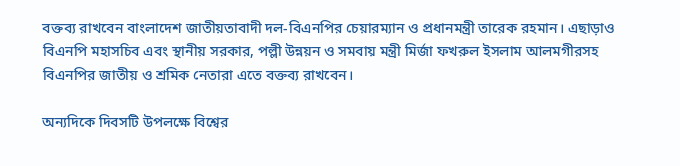বক্তব্য রাখবেন বাংলাদেশ জাতীয়তাবাদী দল-বিএনপির চেয়ারম্যান ও প্রধানমন্ত্রী তারেক রহমান। এছাড়াও বিএনপি মহাসচিব এবং স্থানীয় সরকার, পল্লী উন্নয়ন ও সমবায় মন্ত্রী মির্জা ফখরুল ইসলাম আলমগীরসহ বিএনপির জাতীয় ও শ্রমিক নেতারা এতে বক্তব্য রাখবেন।

অন্যদিকে দিবসটি উপলক্ষে বিশ্বের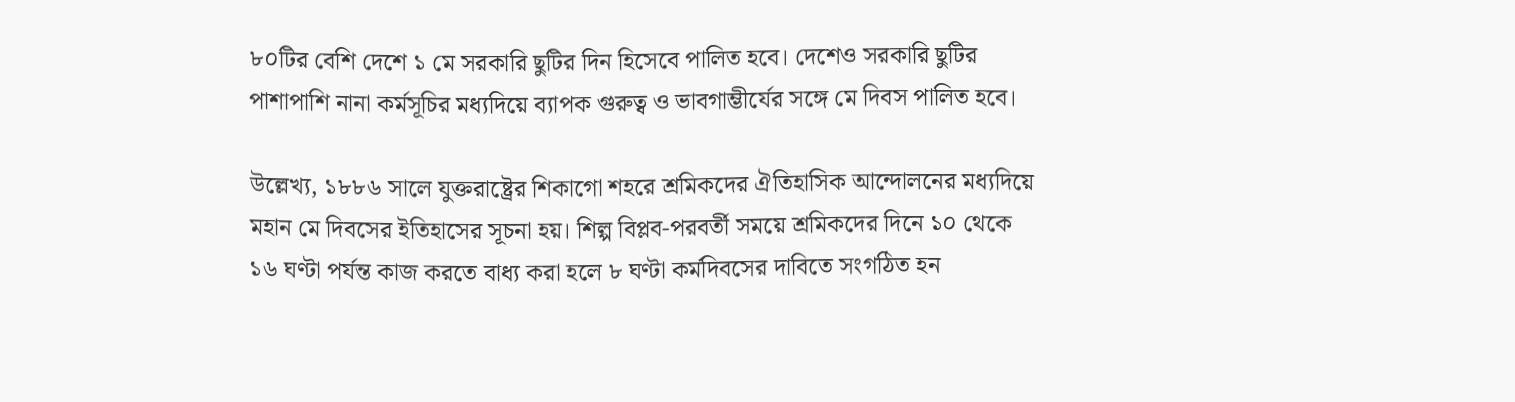৮০টির বেশি দেশে ১ মে সরকারি ছুটির দিন হিসেবে পালিত হবে। দেশেও সরকারি ছুটির পাশাপাশি নানা কর্মসূচির মধ্যদিয়ে ব্যাপক গুরুত্ব ও ভাবগাম্ভীর্যের সঙ্গে মে দিবস পালিত হবে।

উল্লেখ্য, ১৮৮৬ সালে যুক্তরাষ্ট্রের শিকাগো শহরে শ্রমিকদের ঐতিহাসিক আন্দোলনের মধ্যদিয়ে মহান মে দিবসের ইতিহাসের সূচনা হয়। শিল্প বিপ্লব-পরবর্তী সময়ে শ্রমিকদের দিনে ১০ থেকে ১৬ ঘণ্টা পর্যন্ত কাজ করতে বাধ্য করা হলে ৮ ঘণ্টা কর্মদিবসের দাবিতে সংগঠিত হন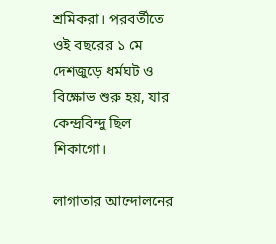শ্রমিকরা। পরবর্তীতে ওই বছরের ১ মে দেশজুড়ে ধর্মঘট ও বিক্ষোভ শুরু হয়, যার কেন্দ্রবিন্দু ছিল শিকাগো।

লাগাতার আন্দোলনের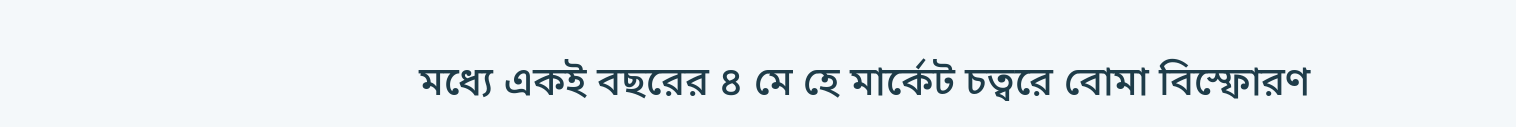মধ্যে একই বছরের ৪ মে হে মার্কেট চত্বরে বোমা বিস্ফোরণ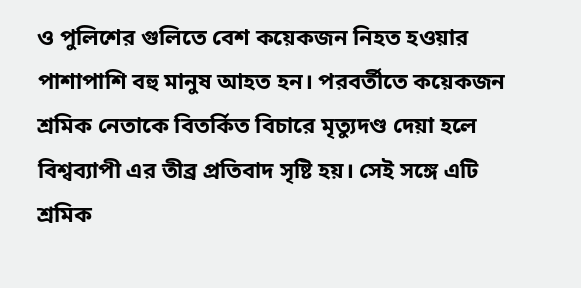ও পুলিশের গুলিতে বেশ কয়েকজন নিহত হওয়ার পাশাপাশি বহু মানুষ আহত হন। পরবর্তীতে কয়েকজন শ্রমিক নেতাকে বিতর্কিত বিচারে মৃত্যুদণ্ড দেয়া হলে বিশ্বব্যাপী এর তীব্র প্রতিবাদ সৃষ্টি হয়। সেই সঙ্গে এটি শ্রমিক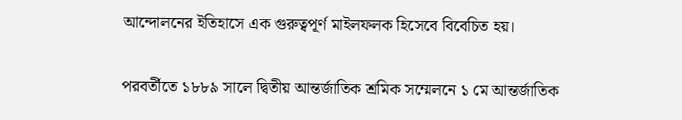আন্দোলনের ইতিহাসে এক গুরুত্বপূর্ণ মাইলফলক হিসেবে বিবেচিত হয়।

পরবর্তীতে ১৮৮৯ সালে দ্বিতীয় আন্তর্জাতিক শ্রমিক সম্মেলনে ১ মে আন্তর্জাতিক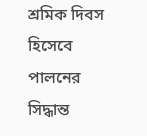শ্রমিক দিবস হিসেবে পালনের সিদ্ধান্ত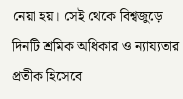নেয়া হয়। সেই থেকে বিশ্বজুড়ে দিনটি শ্রমিক অধিকার ও ন্যায্যতার প্রতীক হিসেবে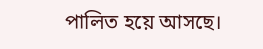পালিত হয়ে আসছে।